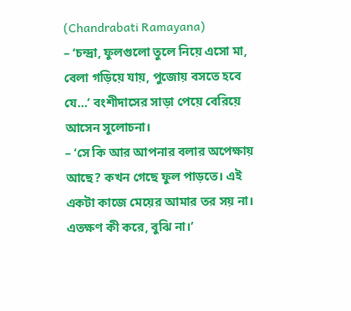(Chandrabati Ramayana)
– ‘চন্দ্রা, ফুলগুলো তুলে নিয়ে এসো মা, বেলা গড়িয়ে যায়, পুজোয় বসতে হবে যে…’ বংশীদাসের সাড়া পেয়ে বেরিয়ে আসেন সুলোচনা।
– ‘সে কি আর আপনার বলার অপেক্ষায় আছে? কখন গেছে ফুল পাড়তে। এই একটা কাজে মেয়ের আমার তর সয় না। এতক্ষণ কী করে, বুঝি না।’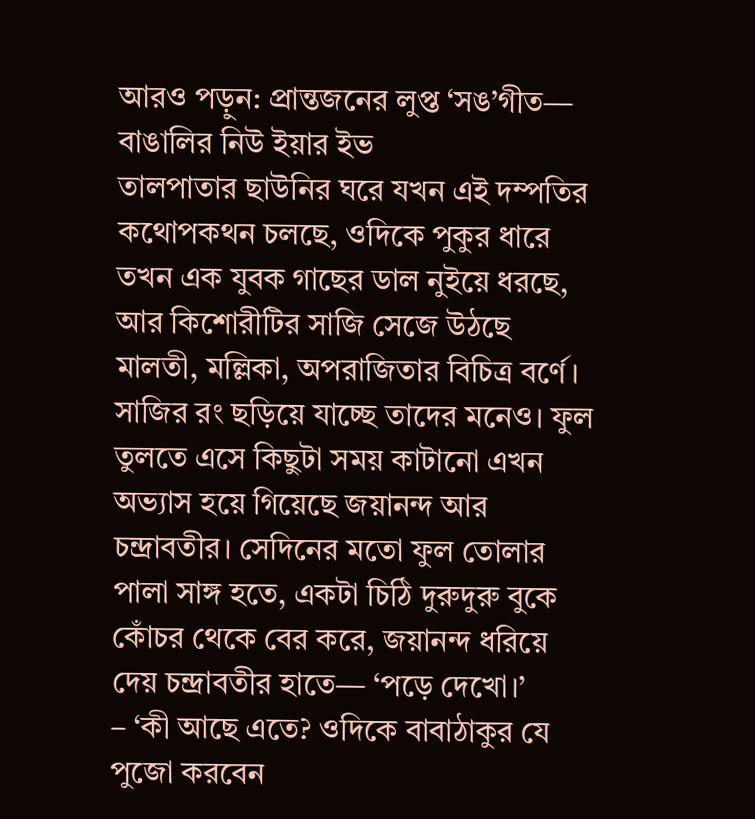আরও পড়ুন: প্রান্তজনের লুপ্ত ‘সঙ’গীত— বাঙালির নিউ ইয়ার ইভ
তালপাতার ছাউনির ঘরে যখন এই দম্পতির কথোপকথন চলছে, ওদিকে পুকুর ধারে তখন এক যুবক গাছের ডাল নুইয়ে ধরছে, আর কিশোরীটির সাজি সেজে উঠছে মালতী, মল্লিকা, অপরাজিতার বিচিত্র বর্ণে। সাজির রং ছড়িয়ে যাচ্ছে তাদের মনেও। ফুল তুলতে এসে কিছুটা সময় কাটানো এখন অভ্যাস হয়ে গিয়েছে জয়ানন্দ আর চন্দ্রাবতীর। সেদিনের মতো ফুল তোলার পালা সাঙ্গ হতে, একটা চিঠি দুরুদুরু বুকে কোঁচর থেকে বের করে, জয়ানন্দ ধরিয়ে দেয় চন্দ্রাবতীর হাতে— ‘পড়ে দেখো।’
– ‘কী আছে এতে? ওদিকে বাবাঠাকুর যে পুজো করবেন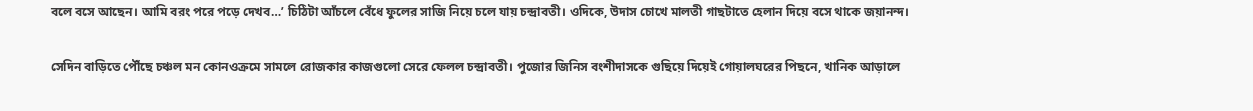বলে বসে আছেন। আমি বরং পরে পড়ে দেখব…’ চিঠিটা আঁচলে বেঁধে ফুলের সাজি নিয়ে চলে যায় চন্দ্রাবতী। ওদিকে, উদাস চোখে মালতী গাছটাতে হেলান দিয়ে বসে থাকে জয়ানন্দ।

সেদিন বাড়িতে পৌঁছে চঞ্চল মন কোনওক্রমে সামলে রোজকার কাজগুলো সেরে ফেলল চন্দ্রাবতী। পুজোর জিনিস বংশীদাসকে গুছিয়ে দিয়েই গোয়ালঘরের পিছনে, খানিক আড়ালে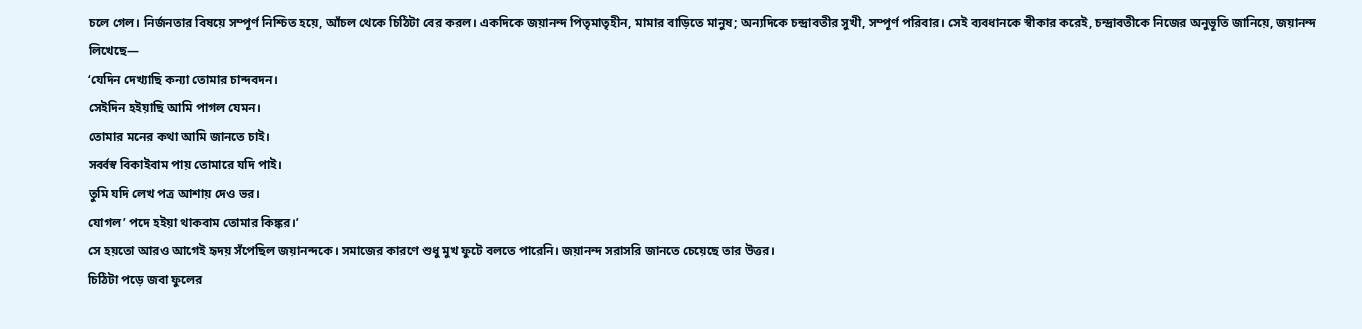চলে গেল। নির্জনতার বিষয়ে সম্পূর্ণ নিশ্চিত হয়ে, আঁচল থেকে চিঠিটা বের করল। একদিকে জয়ানন্দ পিতৃমাতৃহীন, মামার বাড়িতে মানুষ; অন্যদিকে চন্দ্রাবতীর সুখী, সম্পূর্ণ পরিবার। সেই ব্যবধানকে স্বীকার করেই, চন্দ্রাবতীকে নিজের অনুভূতি জানিয়ে, জয়ানন্দ লিখেছে—
‘যেদিন দেখ্যাছি কন্যা তোমার চান্দবদন।
সেইদিন হইয়াছি আমি পাগল যেমন।
তোমার মনের কথা আমি জানতে চাই।
সর্ব্বস্ব বিকাইবাম পায় তোমারে যদি পাই।
তুমি যদি লেখ পত্র আশায় দেও ভর।
যোগল’ পদে হইয়া থাকবাম তোমার কিঙ্কর।’
সে হয়তো আরও আগেই হৃদয় সঁপেছিল জয়ানন্দকে। সমাজের কারণে শুধু মুখ ফুটে বলতে পারেনি। জয়ানন্দ সরাসরি জানতে চেয়েছে তার উত্তর।
চিঠিটা পড়ে জবা ফুলের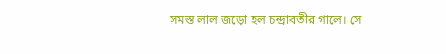সমস্ত লাল জড়ো হল চন্দ্রাবতীর গালে। সে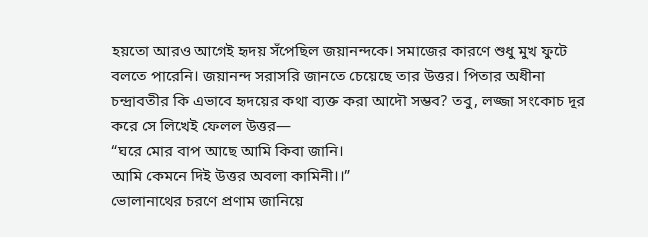হয়তো আরও আগেই হৃদয় সঁপেছিল জয়ানন্দকে। সমাজের কারণে শুধু মুখ ফুটে বলতে পারেনি। জয়ানন্দ সরাসরি জানতে চেয়েছে তার উত্তর। পিতার অধীনা চন্দ্রাবতীর কি এভাবে হৃদয়ের কথা ব্যক্ত করা আদৌ সম্ভব? তবু, লজ্জা সংকোচ দূর করে সে লিখেই ফেলল উত্তর—
“ঘরে মোর বাপ আছে আমি কিবা জানি।
আমি কেমনে দিই উত্তর অবলা কামিনী।।”
ভোলানাথের চরণে প্রণাম জানিয়ে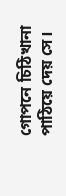গোপনে চিঠিখানা পাঠিয়ে দেয় সে।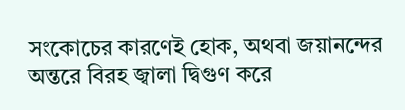সংকোচের কারণেই হোক, অথবা জয়ানন্দের অন্তরে বিরহ জ্বালা দ্বিগুণ করে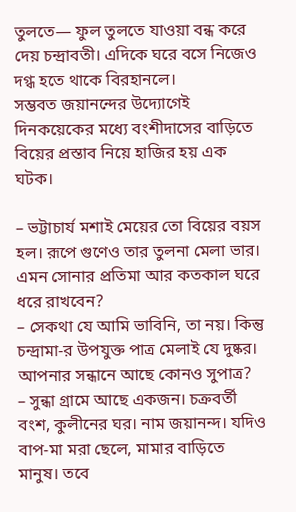তুলতে— ফুল তুলতে যাওয়া বন্ধ করে দেয় চন্দ্রাবতী। এদিকে ঘরে বসে নিজেও দগ্ধ হতে থাকে বিরহানলে।
সম্ভবত জয়ানন্দের উদ্যোগেই দিনকয়েকের মধ্যে বংশীদাসের বাড়িতে বিয়ের প্রস্তাব নিয়ে হাজির হয় এক ঘটক।

– ভট্টাচার্য মশাই মেয়ের তো বিয়ের বয়স হল। রূপে গুণেও তার তুলনা মেলা ভার। এমন সোনার প্রতিমা আর কতকাল ঘরে ধরে রাখবেন?
– সেকথা যে আমি ভাবিনি, তা নয়। কিন্তু চন্দ্রামা-র উপযুক্ত পাত্র মেলাই যে দুষ্কর। আপনার সন্ধানে আছে কোনও সুপাত্র?
– সুন্ধা গ্রামে আছে একজন। চক্রবর্তী বংশ, কুলীনের ঘর। নাম জয়ানন্দ। যদিও বাপ-মা মরা ছেলে, মামার বাড়িতে মানুষ। তবে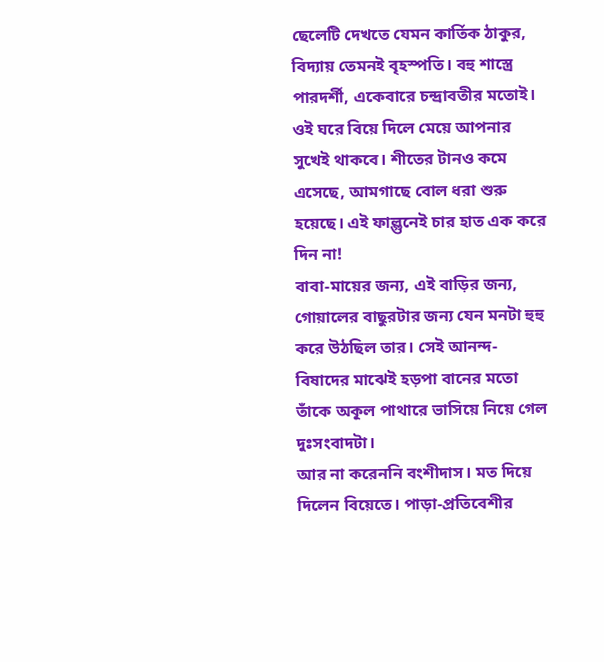ছেলেটি দেখতে যেমন কার্তিক ঠাকুর, বিদ্যায় তেমনই বৃহস্পতি। বহু শাস্ত্রে পারদর্শী, একেবারে চন্দ্রাবতীর মতোই। ওই ঘরে বিয়ে দিলে মেয়ে আপনার সুখেই থাকবে। শীতের টানও কমে এসেছে, আমগাছে বোল ধরা শুরু হয়েছে। এই ফাল্গুনেই চার হাত এক করে দিন না!
বাবা-মায়ের জন্য, এই বাড়ির জন্য, গোয়ালের বাছুরটার জন্য যেন মনটা হুহু করে উঠছিল তার। সেই আনন্দ-বিষাদের মাঝেই হড়পা বানের মতো তাঁকে অকূল পাথারে ভাসিয়ে নিয়ে গেল দুঃসংবাদটা।
আর না করেননি বংশীদাস। মত দিয়ে দিলেন বিয়েতে। পাড়া-প্রতিবেশীর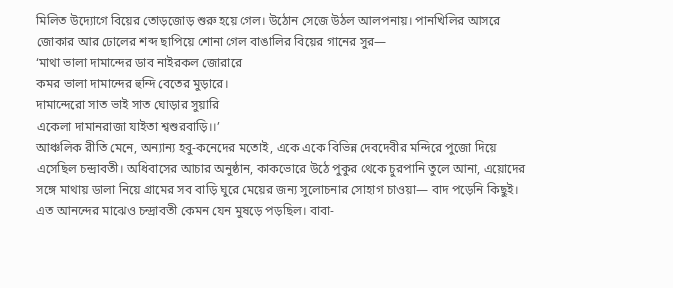মিলিত উদ্যোগে বিয়ের তোড়জোড় শুরু হয়ে গেল। উঠোন সেজে উঠল আলপনায়। পানখিলির আসরে জোকার আর ঢোলের শব্দ ছাপিয়ে শোনা গেল বাঙালির বিয়ের গানের সুর—
‘মাথা ভালা দামান্দের ডাব নাইরকল জোরারে
কমর ভালা দামান্দের হুন্দি বেতের মুড়ারে।
দামান্দেরো সাত ভাই সাত ঘোড়ার সুয়ারি
একেলা দামানরাজা যাইতা শ্বশুরবাড়ি।।’
আঞ্চলিক রীতি মেনে, অন্যান্য হবু-কনেদের মতোই, একে একে বিভিন্ন দেবদেবীর মন্দিরে পুজো দিয়ে এসেছিল চন্দ্রাবতী। অধিবাসের আচার অনুষ্ঠান, কাকভোরে উঠে পুকুর থেকে চুরপানি তুলে আনা, এয়োদের সঙ্গে মাথায় ডালা নিয়ে গ্রামের সব বাড়ি ঘুরে মেয়ের জন্য সুলোচনার সোহাগ চাওয়া— বাদ পড়েনি কিছুই। এত আনন্দের মাঝেও চন্দ্রাবতী কেমন যেন মুষড়ে পড়ছিল। বাবা-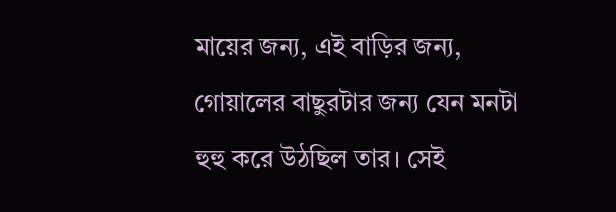মায়ের জন্য, এই বাড়ির জন্য, গোয়ালের বাছুরটার জন্য যেন মনটা হুহু করে উঠছিল তার। সেই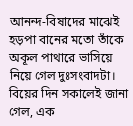আনন্দ-বিষাদের মাঝেই হড়পা বানের মতো তাঁকে অকূল পাথারে ভাসিয়ে নিয়ে গেল দুঃসংবাদটা। বিয়ের দিন সকালেই জানা গেল, এক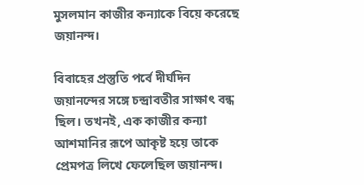মুসলমান কাজীর কন্যাকে বিয়ে করেছে জয়ানন্দ।

বিবাহের প্রস্তুতি পর্বে দীর্ঘদিন জয়ানন্দের সঙ্গে চন্দ্রাবতীর সাক্ষাৎ বন্ধ ছিল। তখনই, এক কাজীর কন্যা আশমানির রূপে আকৃষ্ট হয়ে তাকে প্রেমপত্র লিখে ফেলেছিল জয়ানন্দ।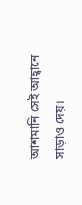আশমানি সেই আহ্বানে সাড়াও দেয়।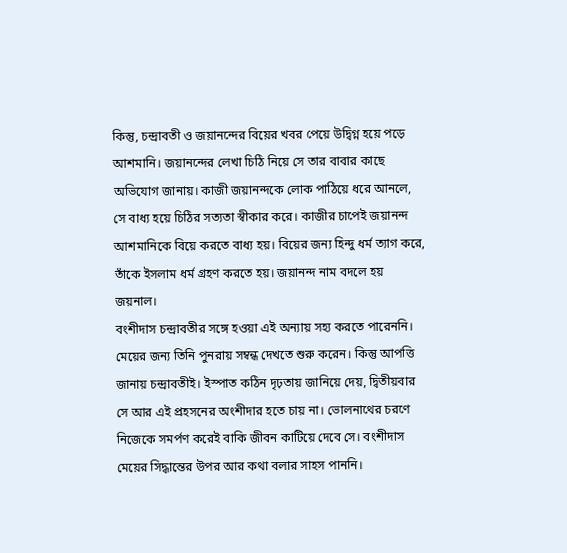কিন্তু, চন্দ্রাবতী ও জয়ানন্দের বিয়ের খবর পেয়ে উদ্বিগ্ন হয়ে পড়ে আশমানি। জয়ানন্দের লেখা চিঠি নিয়ে সে তার বাবার কাছে অভিযোগ জানায়। কাজী জয়ানন্দকে লোক পাঠিয়ে ধরে আনলে, সে বাধ্য হয়ে চিঠির সত্যতা স্বীকার করে। কাজীর চাপেই জয়ানন্দ আশমানিকে বিয়ে করতে বাধ্য হয়। বিয়ের জন্য হিন্দু ধর্ম ত্যাগ করে, তাঁকে ইসলাম ধর্ম গ্রহণ করতে হয়। জয়ানন্দ নাম বদলে হয় জয়নাল।
বংশীদাস চন্দ্রাবতীর সঙ্গে হওয়া এই অন্যায় সহ্য করতে পারেননি। মেয়ের জন্য তিনি পুনরায় সম্বন্ধ দেখতে শুরু করেন। কিন্তু আপত্তি জানায় চন্দ্রাবতীই। ইস্পাত কঠিন দৃঢ়তায় জানিয়ে দেয়, দ্বিতীয়বার সে আর এই প্রহসনের অংশীদার হতে চায় না। ভোলনাথের চরণে নিজেকে সমর্পণ করেই বাকি জীবন কাটিয়ে দেবে সে। বংশীদাস মেয়ের সিদ্ধান্তের উপর আর কথা বলার সাহস পাননি।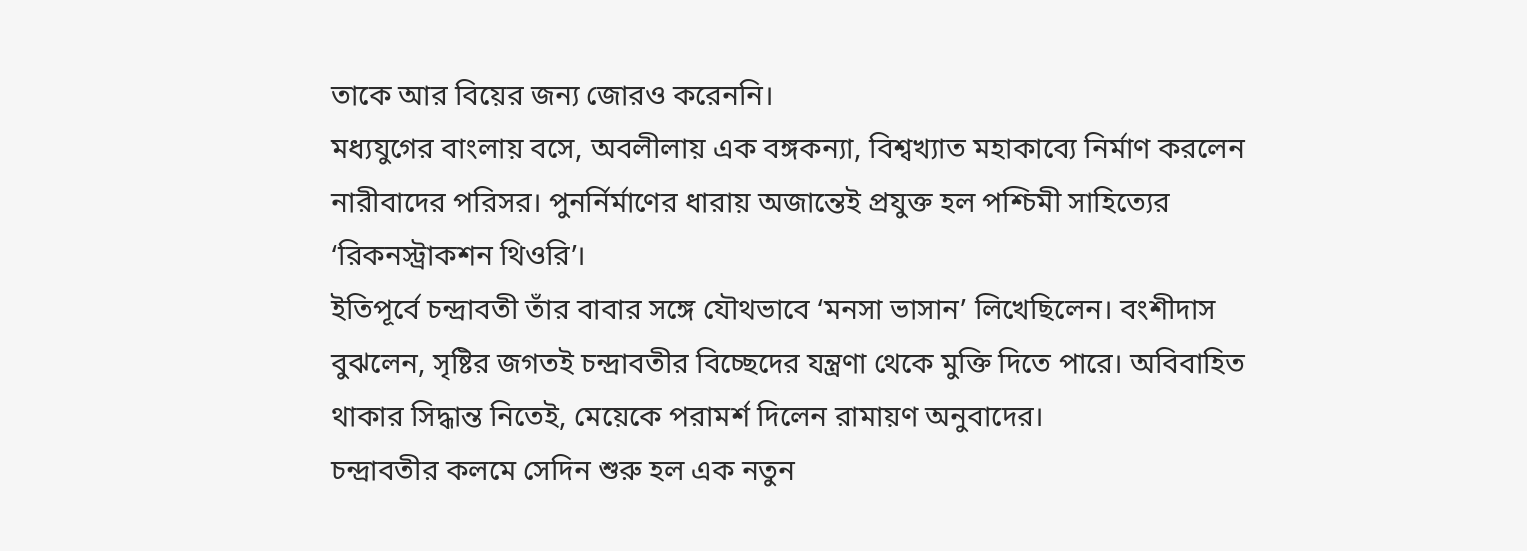তাকে আর বিয়ের জন্য জোরও করেননি।
মধ্যযুগের বাংলায় বসে, অবলীলায় এক বঙ্গকন্যা, বিশ্বখ্যাত মহাকাব্যে নির্মাণ করলেন নারীবাদের পরিসর। পুনর্নির্মাণের ধারায় অজান্তেই প্রযুক্ত হল পশ্চিমী সাহিত্যের ‘রিকনস্ট্রাকশন থিওরি’।
ইতিপূর্বে চন্দ্রাবতী তাঁর বাবার সঙ্গে যৌথভাবে ‘মনসা ভাসান’ লিখেছিলেন। বংশীদাস বুঝলেন, সৃষ্টির জগতই চন্দ্রাবতীর বিচ্ছেদের যন্ত্রণা থেকে মুক্তি দিতে পারে। অবিবাহিত থাকার সিদ্ধান্ত নিতেই, মেয়েকে পরামর্শ দিলেন রামায়ণ অনুবাদের।
চন্দ্রাবতীর কলমে সেদিন শুরু হল এক নতুন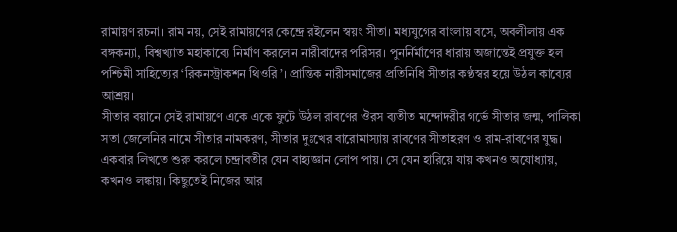রামায়ণ রচনা। রাম নয়, সেই রামায়ণের কেন্দ্রে রইলেন স্বয়ং সীতা। মধ্যযুগের বাংলায় বসে, অবলীলায় এক বঙ্গকন্যা, বিশ্বখ্যাত মহাকাব্যে নির্মাণ করলেন নারীবাদের পরিসর। পুনর্নির্মাণের ধারায় অজান্তেই প্রযুক্ত হল পশ্চিমী সাহিত্যের ‘রিকনস্ট্রাকশন থিওরি’। প্রান্তিক নারীসমাজের প্রতিনিধি সীতার কণ্ঠস্বর হয়ে উঠল কাব্যের আশ্রয়।
সীতার বয়ানে সেই রামায়ণে একে একে ফুটে উঠল রাবণের ঔরস ব্যতীত মন্দোদরীর গর্ভে সীতার জন্ম, পালিকা সতা জেলেনির নামে সীতার নামকরণ, সীতার দুঃখের বারোমাস্যায় রাবণের সীতাহরণ ও রাম-রাবণের যুদ্ধ। একবার লিখতে শুরু করলে চন্দ্রাবতীর যেন বাহ্যজ্ঞান লোপ পায়। সে যেন হারিয়ে যায় কখনও অযোধ্যায়, কখনও লঙ্কায়। কিছুতেই নিজের আর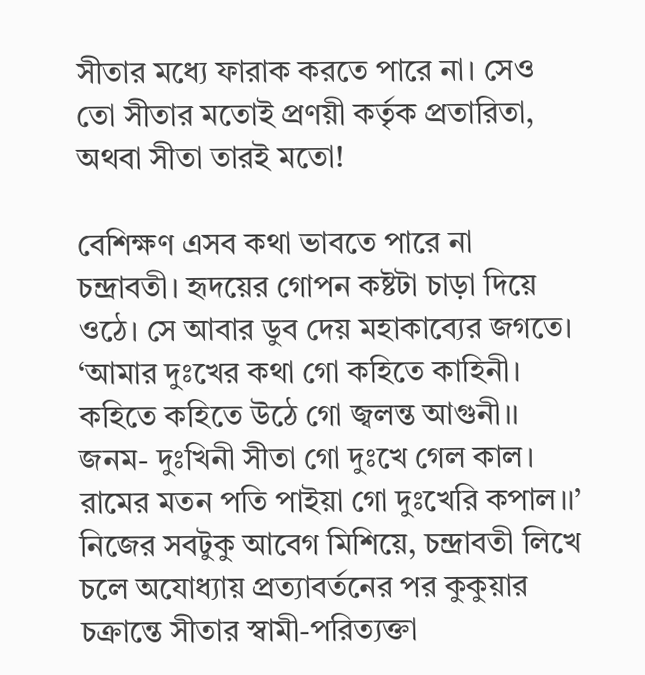সীতার মধ্যে ফারাক করতে পারে না। সেও তো সীতার মতোই প্রণয়ী কর্তৃক প্রতারিতা, অথবা সীতা তারই মতো!

বেশিক্ষণ এসব কথা ভাবতে পারে না চন্দ্রাবতী। হৃদয়ের গোপন কষ্টটা চাড়া দিয়ে ওঠে। সে আবার ডুব দেয় মহাকাব্যের জগতে।
‘আমার দুঃখের কথা গো কহিতে কাহিনী।
কহিতে কহিতে উঠে গো জ্বলন্ত আগুনী।।
জনম- দুঃখিনী সীতা গো দুঃখে গেল কাল।
রামের মতন পতি পাইয়া গো দুঃখেরি কপাল।।’
নিজের সবটুকু আবেগ মিশিয়ে, চন্দ্রাবতী লিখে চলে অযোধ্যায় প্রত্যাবর্তনের পর কুকুয়ার চক্রান্তে সীতার স্বামী-পরিত্যক্তা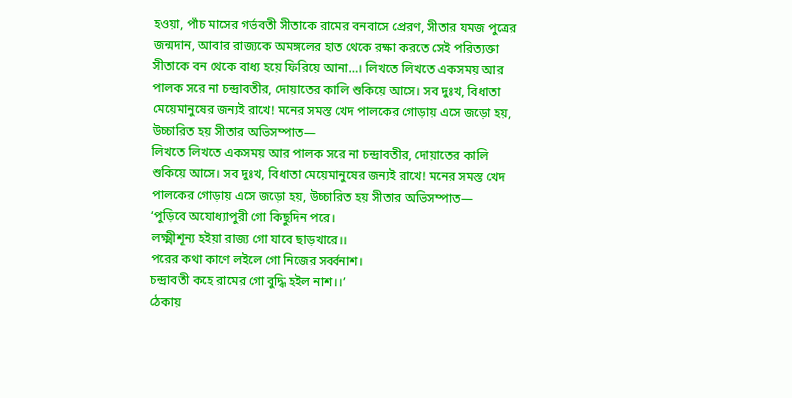হওয়া, পাঁচ মাসের গর্ভবতী সীতাকে রামের বনবাসে প্রেরণ, সীতার যমজ পুত্রের জন্মদান, আবার রাজ্যকে অমঙ্গলের হাত থেকে রক্ষা করতে সেই পরিত্যক্তা সীতাকে বন থেকে বাধ্য হয়ে ফিরিয়ে আনা…। লিখতে লিখতে একসময় আর পালক সরে না চন্দ্রাবতীর, দোয়াতের কালি শুকিয়ে আসে। সব দুঃখ, বিধাতা মেয়েমানুষের জন্যই রাখে! মনের সমস্ত খেদ পালকের গোড়ায় এসে জড়ো হয়, উচ্চারিত হয় সীতার অভিসম্পাত—
লিখতে লিখতে একসময় আর পালক সরে না চন্দ্রাবতীর, দোয়াতের কালি শুকিয়ে আসে। সব দুঃখ, বিধাতা মেয়েমানুষের জন্যই রাখে! মনের সমস্ত খেদ পালকের গোড়ায় এসে জড়ো হয়, উচ্চারিত হয় সীতার অভিসম্পাত—
‘পুড়িবে অযোধ্যাপুরী গো কিছুদিন পরে।
লক্ষ্মীশূন্য হইয়া রাজ্য গো যাবে ছাড়খারে।।
পরের কথা কাণে লইলে গো নিজের সর্ব্বনাশ।
চন্দ্রাবতী কহে রামের গো বুদ্ধি হইল নাশ।।’
ঠেকায়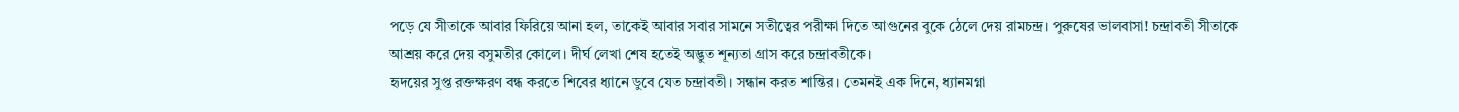পড়ে যে সীতাকে আবার ফিরিয়ে আনা হল, তাকেই আবার সবার সামনে সতীত্বের পরীক্ষা দিতে আগুনের বুকে ঠেলে দেয় রামচন্দ্র। পুরুষের ভালবাসা! চন্দ্রাবতী সীতাকে আশ্রয় করে দেয় বসুমতীর কোলে। দীর্ঘ লেখা শেষ হতেই অদ্ভুত শূন্যতা গ্রাস করে চন্দ্রাবতীকে।
হৃদয়ের সুপ্ত রক্তক্ষরণ বন্ধ করতে শিবের ধ্যানে ডুবে যেত চন্দ্রাবতী। সন্ধান করত শান্তির। তেমনই এক দিনে, ধ্যানমগ্না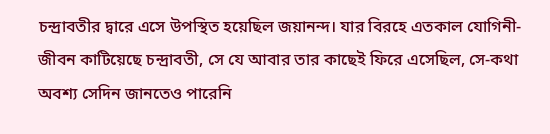চন্দ্রাবতীর দ্বারে এসে উপস্থিত হয়েছিল জয়ানন্দ। যার বিরহে এতকাল যোগিনী-জীবন কাটিয়েছে চন্দ্রাবতী, সে যে আবার তার কাছেই ফিরে এসেছিল, সে-কথা অবশ্য সেদিন জানতেও পারেনি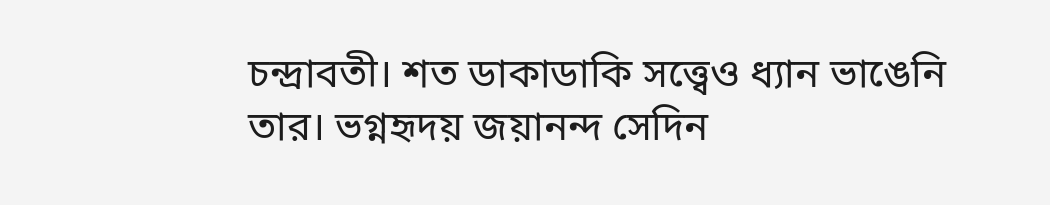চন্দ্রাবতী। শত ডাকাডাকি সত্ত্বেও ধ্যান ভাঙেনি তার। ভগ্নহৃদয় জয়ানন্দ সেদিন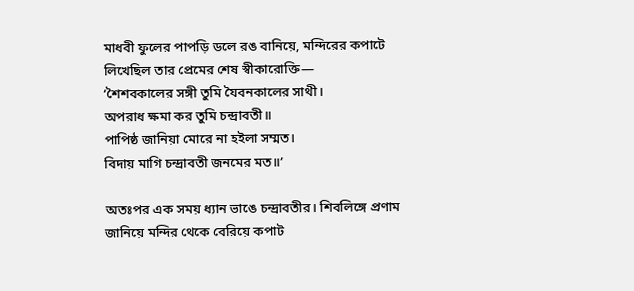মাধবী ফুলের পাপড়ি ডলে রঙ বানিয়ে, মন্দিরের কপাটে লিখেছিল তার প্রেমের শেষ স্বীকারোক্তি—
‘শৈশবকালের সঙ্গী তুমি যৈবনকালের সাথী।
অপরাধ ক্ষমা কর তুমি চন্দ্রাবতী॥
পাপিষ্ঠ জানিয়া মোরে না হইলা সম্মত।
বিদায় মাগি চন্দ্রাবতী জনমের মত॥’

অতঃপর এক সময় ধ্যান ভাঙে চন্দ্রাবতীর। শিবলিঙ্গে প্রণাম জানিয়ে মন্দির থেকে বেরিয়ে কপাট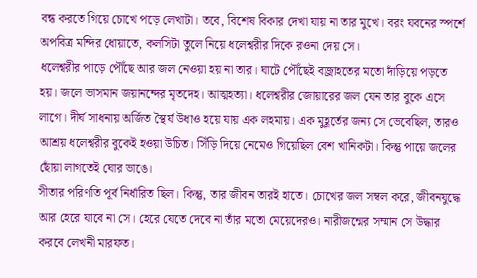বন্ধ করতে গিয়ে চোখে পড়ে লেখাটা। তবে, বিশেষ বিকার দেখা যায় না তার মুখে। বরং যবনের স্পর্শে অপবিত্র মন্দির ধোয়াতে, কলসিটা তুলে নিয়ে ধলেশ্বরীর দিকে রওনা দেয় সে।
ধলেশ্বরীর পাড়ে পৌঁছে আর জল নেওয়া হয় না তার। ঘাটে পৌঁছেই বজ্রাহতের মতো দাঁড়িয়ে পড়তে হয়। জলে ভাসমান জয়ানন্দের মৃতদেহ। আত্মহত্যা। ধলেশ্বরীর জোয়ারের জল যেন তার বুকে এসে লাগে। দীর্ঘ সাধনায় অর্জিত স্থৈর্য উধাও হয়ে যায় এক লহমায়। এক মুহূর্তের জন্য সে ভেবেছিল, তারও আশ্রয় ধলেশ্বরীর বুকেই হওয়া উচিত। সিঁড়ি দিয়ে নেমেও গিয়েছিল বেশ খানিকটা। কিন্তু পায়ে জলের ছোঁয়া লাগতেই ঘোর ভাঙে।
সীতার পরিণতি পূর্ব নির্ধারিত ছিল। কিন্তু, তার জীবন তারই হাতে। চোখের জল সম্বল করে, জীবনযুদ্ধে আর হেরে যাবে না সে। হেরে যেতে দেবে না তাঁর মতো মেয়েদেরও। নারীজন্মের সম্মান সে উদ্ধার করবে লেখনী মারফত।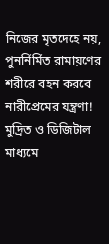নিজের মৃতদেহে নয়, পুনর্নির্মিত রামায়ণের শরীরে বহন করবে নারীপ্রেমের যন্ত্রণা!
মুদ্রিত ও ডিজিটাল মাধ্যমে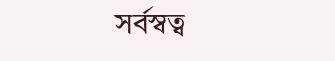সর্বস্বত্ব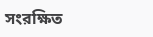সংরক্ষিত